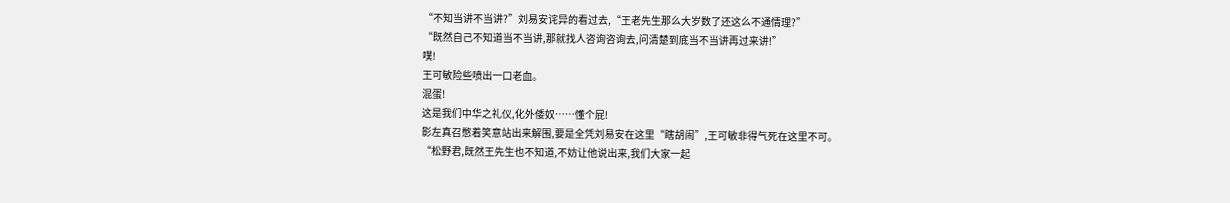“不知当讲不当讲?”刘易安诧异的看过去,“王老先生那么大岁数了还这么不通情理?”
“既然自己不知道当不当讲,那就找人咨询咨询去,问清楚到底当不当讲再过来讲!”
噗!
王可敏险些喷出一口老血。
混蛋!
这是我们中华之礼仪,化外倭奴……懂个屁!
影左真召憋着笑意站出来解围,要是全凭刘易安在这里“瞎胡闹”,王可敏非得气死在这里不可。
“松野君,既然王先生也不知道,不妨让他说出来,我们大家一起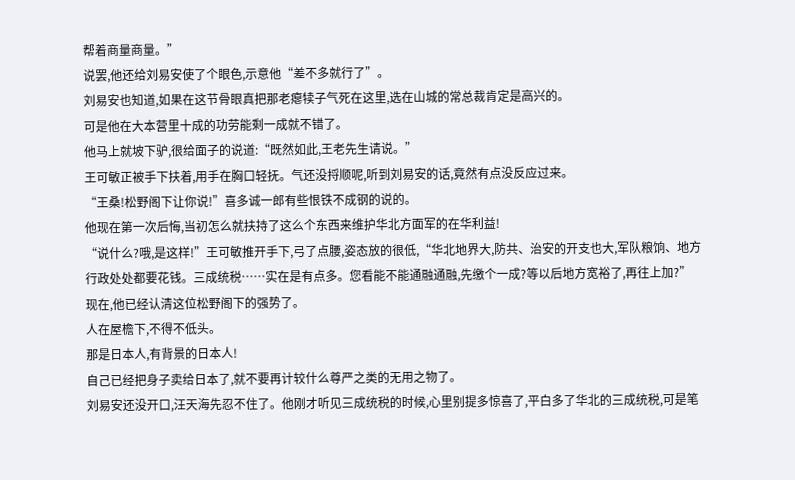帮着商量商量。”
说罢,他还给刘易安使了个眼色,示意他“差不多就行了”。
刘易安也知道,如果在这节骨眼真把那老瘪犊子气死在这里,选在山城的常总裁肯定是高兴的。
可是他在大本营里十成的功劳能剩一成就不错了。
他马上就坡下驴,很给面子的说道:“既然如此,王老先生请说。”
王可敏正被手下扶着,用手在胸口轻抚。气还没捋顺呢,听到刘易安的话,竟然有点没反应过来。
“王桑!松野阁下让你说!”喜多诚一郎有些恨铁不成钢的说的。
他现在第一次后悔,当初怎么就扶持了这么个东西来维护华北方面军的在华利益!
“说什么?哦,是这样!”王可敏推开手下,弓了点腰,姿态放的很低,“华北地界大,防共、治安的开支也大,军队粮饷、地方行政处处都要花钱。三成统税……实在是有点多。您看能不能通融通融,先缴个一成?等以后地方宽裕了,再往上加?”
现在,他已经认清这位松野阁下的强势了。
人在屋檐下,不得不低头。
那是日本人,有背景的日本人!
自己已经把身子卖给日本了,就不要再计较什么尊严之类的无用之物了。
刘易安还没开口,汪天海先忍不住了。他刚才听见三成统税的时候,心里别提多惊喜了,平白多了华北的三成统税,可是笔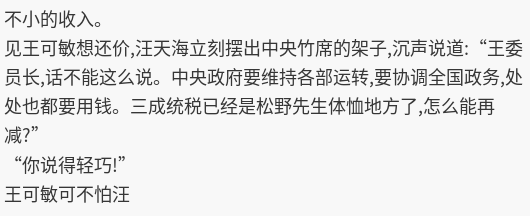不小的收入。
见王可敏想还价,汪天海立刻摆出中央竹席的架子,沉声说道:“王委员长,话不能这么说。中央政府要维持各部运转,要协调全国政务,处处也都要用钱。三成统税已经是松野先生体恤地方了,怎么能再减?”
“你说得轻巧!”
王可敏可不怕汪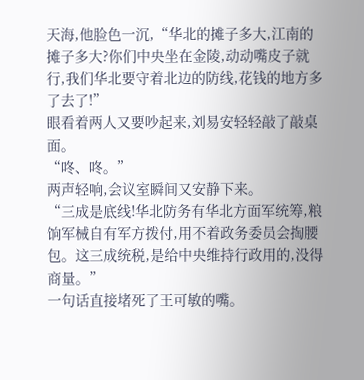天海,他脸色一沉,“华北的摊子多大,江南的摊子多大?你们中央坐在金陵,动动嘴皮子就行,我们华北要守着北边的防线,花钱的地方多了去了!”
眼看着两人又要吵起来,刘易安轻轻敲了敲桌面。
“咚、咚。”
两声轻响,会议室瞬间又安静下来。
“三成是底线!华北防务有华北方面军统筹,粮饷军械自有军方拨付,用不着政务委员会掏腰包。这三成统税,是给中央维持行政用的,没得商量。”
一句话直接堵死了王可敏的嘴。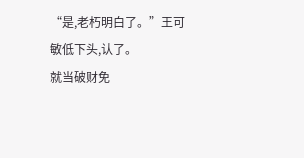“是,老朽明白了。”王可敏低下头,认了。
就当破财免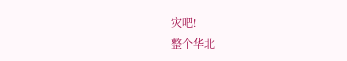灾吧!
整个华北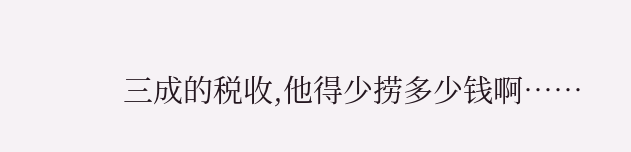三成的税收,他得少捞多少钱啊……